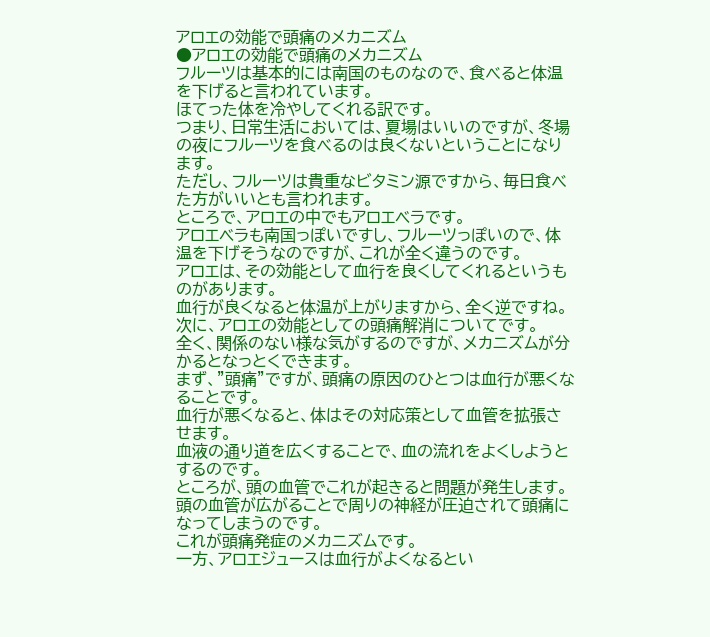アロエの効能で頭痛のメカニズム
●アロエの効能で頭痛のメカニズム
フルーツは基本的には南国のものなので、食べると体温を下げると言われています。
ほてった体を冷やしてくれる訳です。
つまり、日常生活においては、夏場はいいのですが、冬場の夜にフルーツを食べるのは良くないということになります。
ただし、フルーツは貴重なビタミン源ですから、毎日食べた方がいいとも言われます。
ところで、アロエの中でもアロエベラです。
アロエベラも南国っぽいですし、フルーツっぽいので、体温を下げそうなのですが、これが全く違うのです。
アロエは、その効能として血行を良くしてくれるというものがあります。
血行が良くなると体温が上がりますから、全く逆ですね。
次に、アロエの効能としての頭痛解消についてです。
全く、関係のない様な気がするのですが、メカニズムが分かるとなっとくできます。
まず、”頭痛”ですが、頭痛の原因のひとつは血行が悪くなることです。
血行が悪くなると、体はその対応策として血管を拡張させます。
血液の通り道を広くすることで、血の流れをよくしようとするのです。
ところが、頭の血管でこれが起きると問題が発生します。
頭の血管が広がることで周りの神経が圧迫されて頭痛になってしまうのです。
これが頭痛発症のメカニズムです。
一方、アロエジュースは血行がよくなるとい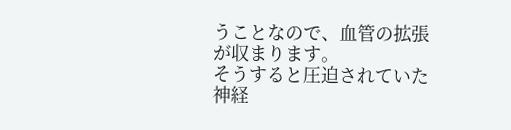うことなので、血管の拡張が収まります。
そうすると圧迫されていた神経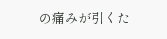の痛みが引くた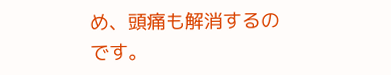め、頭痛も解消するのです。